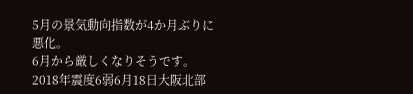5月の景気動向指数が4か月ぶりに悪化。
6月から厳しくなりそうです。
2018年震度6弱6月18日大阪北部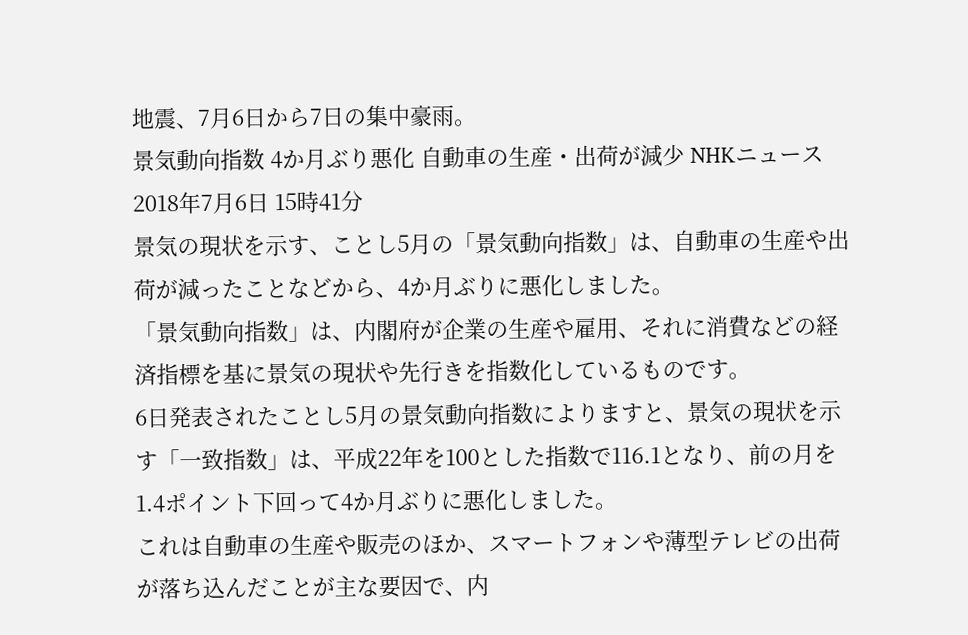地震、7月6日から7日の集中豪雨。
景気動向指数 4か月ぶり悪化 自動車の生産・出荷が減少 NHKニュース
2018年7月6日 15時41分
景気の現状を示す、ことし5月の「景気動向指数」は、自動車の生産や出荷が減ったことなどから、4か月ぶりに悪化しました。
「景気動向指数」は、内閣府が企業の生産や雇用、それに消費などの経済指標を基に景気の現状や先行きを指数化しているものです。
6日発表されたことし5月の景気動向指数によりますと、景気の現状を示す「一致指数」は、平成22年を100とした指数で116.1となり、前の月を1.4ポイント下回って4か月ぶりに悪化しました。
これは自動車の生産や販売のほか、スマートフォンや薄型テレビの出荷が落ち込んだことが主な要因で、内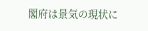閣府は景気の現状に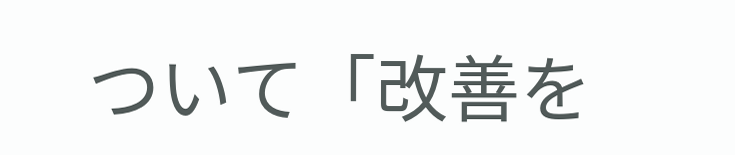ついて「改善を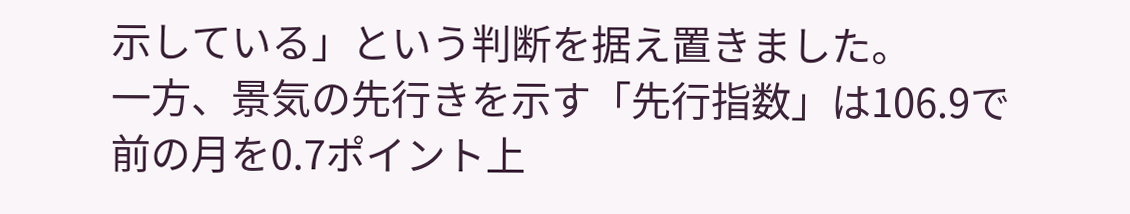示している」という判断を据え置きました。
一方、景気の先行きを示す「先行指数」は106.9で前の月を0.7ポイント上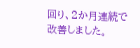回り、2か月連続で改善しました。